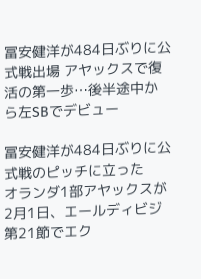冨安健洋が484日ぶりに公式戦出場 アヤックスで復活の第一歩…後半途中から左SBでデビュー

冨安健洋が484日ぶりに公式戦のピッチに立った
オランダ1部アヤックスが2月1日、エールディビジ第21節でエク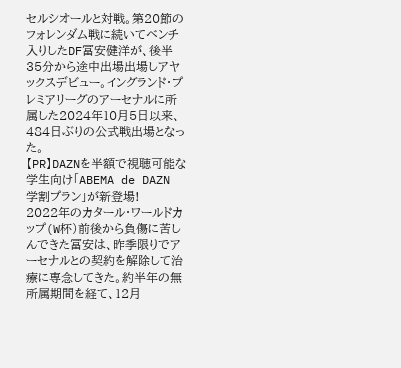セルシオールと対戦。第20節のフォレンダム戦に続いてベンチ入りしたDF冨安健洋が、後半35分から途中出場出場しアヤックスデビュー。イングランド・プレミアリーグのアーセナルに所属した2024年10月5日以来、484日ぶりの公式戦出場となった。
【PR】DAZNを半額で視聴可能な学生向け「ABEMA de DAZN 学割プラン」が新登場!
2022年のカタール・ワールドカップ(W杯)前後から負傷に苦しんできた冨安は、昨季限りでアーセナルとの契約を解除して治療に専念してきた。約半年の無所属期間を経て、12月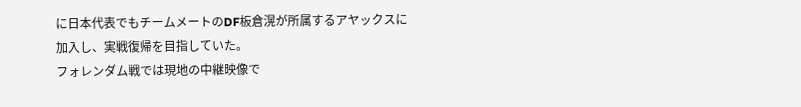に日本代表でもチームメートのDF板倉滉が所属するアヤックスに加入し、実戦復帰を目指していた。
フォレンダム戦では現地の中継映像で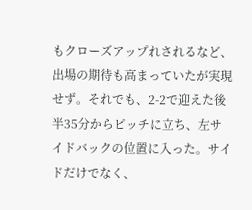もクローズアップれされるなど、出場の期待も高まっていたが実現せず。それでも、2-2で迎えた後半35分からピッチに立ち、左サイドバックの位置に入った。サイドだけでなく、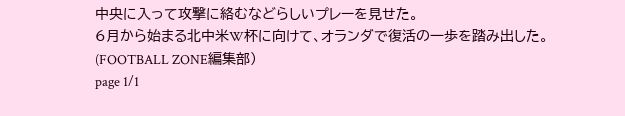中央に入って攻撃に絡むなどらしいプレーを見せた。
6月から始まる北中米W杯に向けて、オランダで復活の一歩を踏み出した。
(FOOTBALL ZONE編集部)
page 1/1